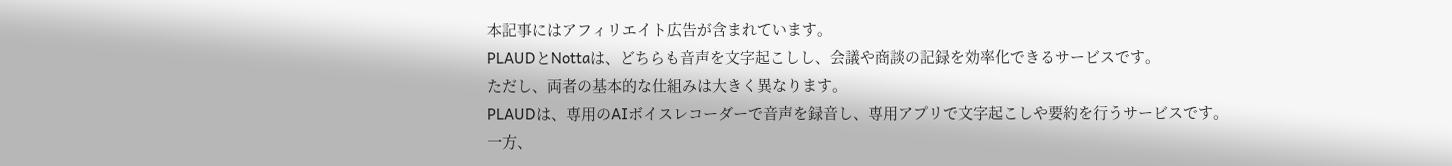本記事にはアフィリエイト広告が含まれています。
PLAUDとNottaは、どちらも音声を文字起こしし、会議や商談の記録を効率化できるサービスです。
ただし、両者の基本的な仕組みは大きく異なります。
PLAUDは、専用のAIボイスレコーダーで音声を録音し、専用アプリで文字起こしや要約を行うサービスです。
一方、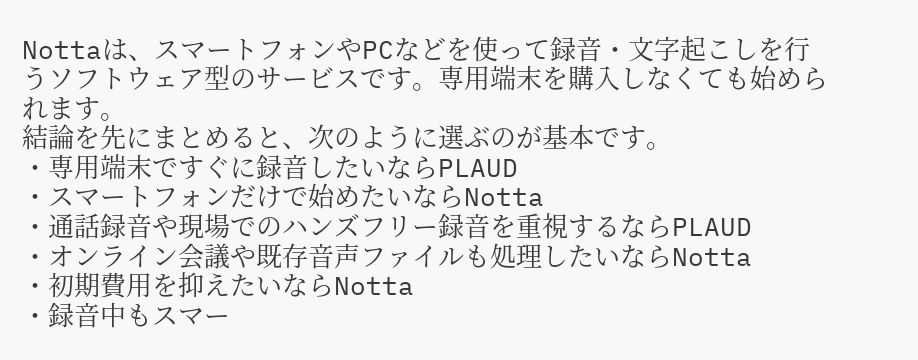Nottaは、スマートフォンやPCなどを使って録音・文字起こしを行うソフトウェア型のサービスです。専用端末を購入しなくても始められます。
結論を先にまとめると、次のように選ぶのが基本です。
・専用端末ですぐに録音したいならPLAUD
・スマートフォンだけで始めたいならNotta
・通話録音や現場でのハンズフリー録音を重視するならPLAUD
・オンライン会議や既存音声ファイルも処理したいならNotta
・初期費用を抑えたいならNotta
・録音中もスマー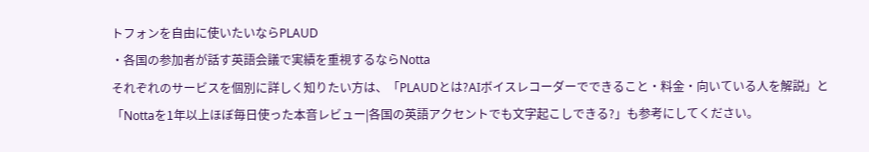トフォンを自由に使いたいならPLAUD
・各国の参加者が話す英語会議で実績を重視するならNotta
それぞれのサービスを個別に詳しく知りたい方は、「PLAUDとは?AIボイスレコーダーでできること・料金・向いている人を解説」と「Nottaを1年以上ほぼ毎日使った本音レビュー|各国の英語アクセントでも文字起こしできる?」も参考にしてください。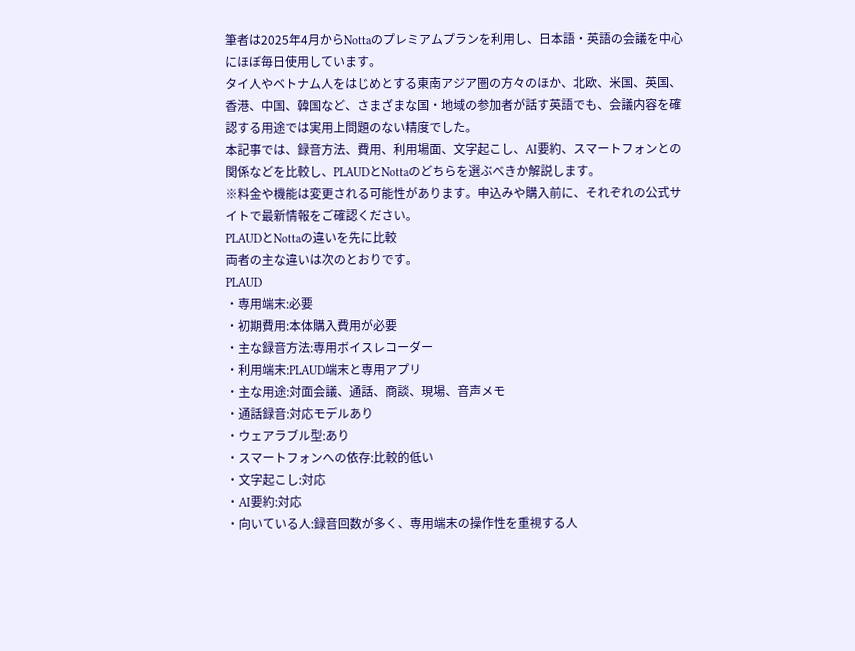筆者は2025年4月からNottaのプレミアムプランを利用し、日本語・英語の会議を中心にほぼ毎日使用しています。
タイ人やベトナム人をはじめとする東南アジア圏の方々のほか、北欧、米国、英国、香港、中国、韓国など、さまざまな国・地域の参加者が話す英語でも、会議内容を確認する用途では実用上問題のない精度でした。
本記事では、録音方法、費用、利用場面、文字起こし、AI要約、スマートフォンとの関係などを比較し、PLAUDとNottaのどちらを選ぶべきか解説します。
※料金や機能は変更される可能性があります。申込みや購入前に、それぞれの公式サイトで最新情報をご確認ください。
PLAUDとNottaの違いを先に比較
両者の主な違いは次のとおりです。
PLAUD
・専用端末:必要
・初期費用:本体購入費用が必要
・主な録音方法:専用ボイスレコーダー
・利用端末:PLAUD端末と専用アプリ
・主な用途:対面会議、通話、商談、現場、音声メモ
・通話録音:対応モデルあり
・ウェアラブル型:あり
・スマートフォンへの依存:比較的低い
・文字起こし:対応
・AI要約:対応
・向いている人:録音回数が多く、専用端末の操作性を重視する人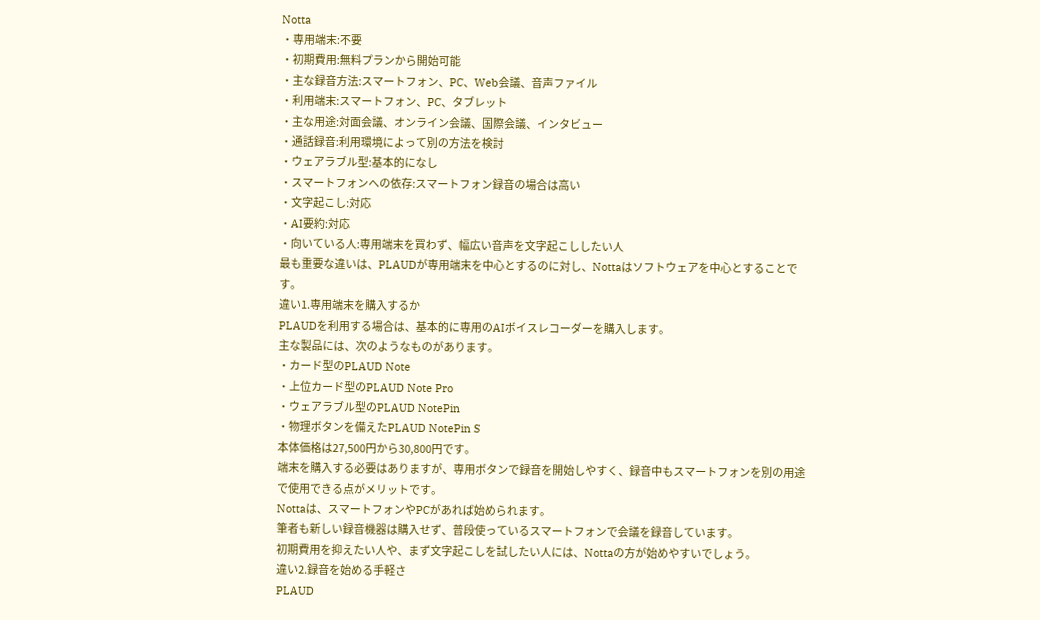Notta
・専用端末:不要
・初期費用:無料プランから開始可能
・主な録音方法:スマートフォン、PC、Web会議、音声ファイル
・利用端末:スマートフォン、PC、タブレット
・主な用途:対面会議、オンライン会議、国際会議、インタビュー
・通話録音:利用環境によって別の方法を検討
・ウェアラブル型:基本的になし
・スマートフォンへの依存:スマートフォン録音の場合は高い
・文字起こし:対応
・AI要約:対応
・向いている人:専用端末を買わず、幅広い音声を文字起こししたい人
最も重要な違いは、PLAUDが専用端末を中心とするのに対し、Nottaはソフトウェアを中心とすることです。
違い1.専用端末を購入するか
PLAUDを利用する場合は、基本的に専用のAIボイスレコーダーを購入します。
主な製品には、次のようなものがあります。
・カード型のPLAUD Note
・上位カード型のPLAUD Note Pro
・ウェアラブル型のPLAUD NotePin
・物理ボタンを備えたPLAUD NotePin S
本体価格は27,500円から30,800円です。
端末を購入する必要はありますが、専用ボタンで録音を開始しやすく、録音中もスマートフォンを別の用途で使用できる点がメリットです。
Nottaは、スマートフォンやPCがあれば始められます。
筆者も新しい録音機器は購入せず、普段使っているスマートフォンで会議を録音しています。
初期費用を抑えたい人や、まず文字起こしを試したい人には、Nottaの方が始めやすいでしょう。
違い2.録音を始める手軽さ
PLAUD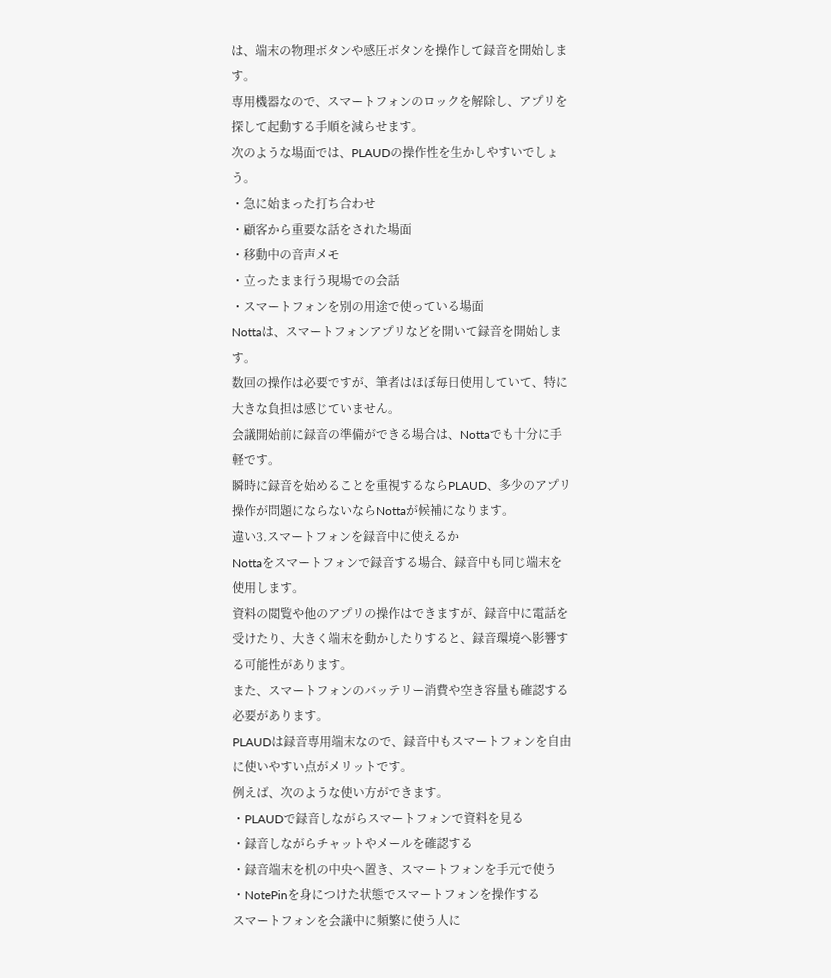は、端末の物理ボタンや感圧ボタンを操作して録音を開始します。
専用機器なので、スマートフォンのロックを解除し、アプリを探して起動する手順を減らせます。
次のような場面では、PLAUDの操作性を生かしやすいでしょう。
・急に始まった打ち合わせ
・顧客から重要な話をされた場面
・移動中の音声メモ
・立ったまま行う現場での会話
・スマートフォンを別の用途で使っている場面
Nottaは、スマートフォンアプリなどを開いて録音を開始します。
数回の操作は必要ですが、筆者はほぼ毎日使用していて、特に大きな負担は感じていません。
会議開始前に録音の準備ができる場合は、Nottaでも十分に手軽です。
瞬時に録音を始めることを重視するならPLAUD、多少のアプリ操作が問題にならないならNottaが候補になります。
違い3.スマートフォンを録音中に使えるか
Nottaをスマートフォンで録音する場合、録音中も同じ端末を使用します。
資料の閲覧や他のアプリの操作はできますが、録音中に電話を受けたり、大きく端末を動かしたりすると、録音環境へ影響する可能性があります。
また、スマートフォンのバッテリー消費や空き容量も確認する必要があります。
PLAUDは録音専用端末なので、録音中もスマートフォンを自由に使いやすい点がメリットです。
例えば、次のような使い方ができます。
・PLAUDで録音しながらスマートフォンで資料を見る
・録音しながらチャットやメールを確認する
・録音端末を机の中央へ置き、スマートフォンを手元で使う
・NotePinを身につけた状態でスマートフォンを操作する
スマートフォンを会議中に頻繁に使う人に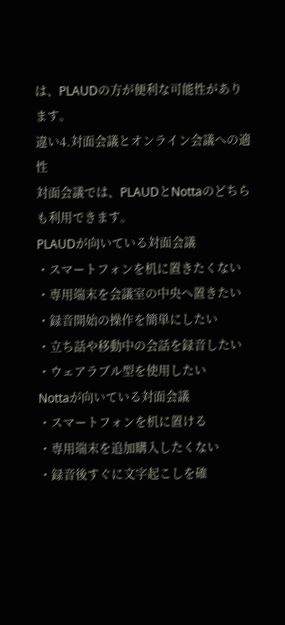は、PLAUDの方が便利な可能性があります。
違い4.対面会議とオンライン会議への適性
対面会議では、PLAUDとNottaのどちらも利用できます。
PLAUDが向いている対面会議
・スマートフォンを机に置きたくない
・専用端末を会議室の中央へ置きたい
・録音開始の操作を簡単にしたい
・立ち話や移動中の会話を録音したい
・ウェアラブル型を使用したい
Nottaが向いている対面会議
・スマートフォンを机に置ける
・専用端末を追加購入したくない
・録音後すぐに文字起こしを確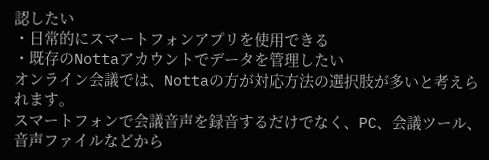認したい
・日常的にスマートフォンアプリを使用できる
・既存のNottaアカウントでデータを管理したい
オンライン会議では、Nottaの方が対応方法の選択肢が多いと考えられます。
スマートフォンで会議音声を録音するだけでなく、PC、会議ツール、音声ファイルなどから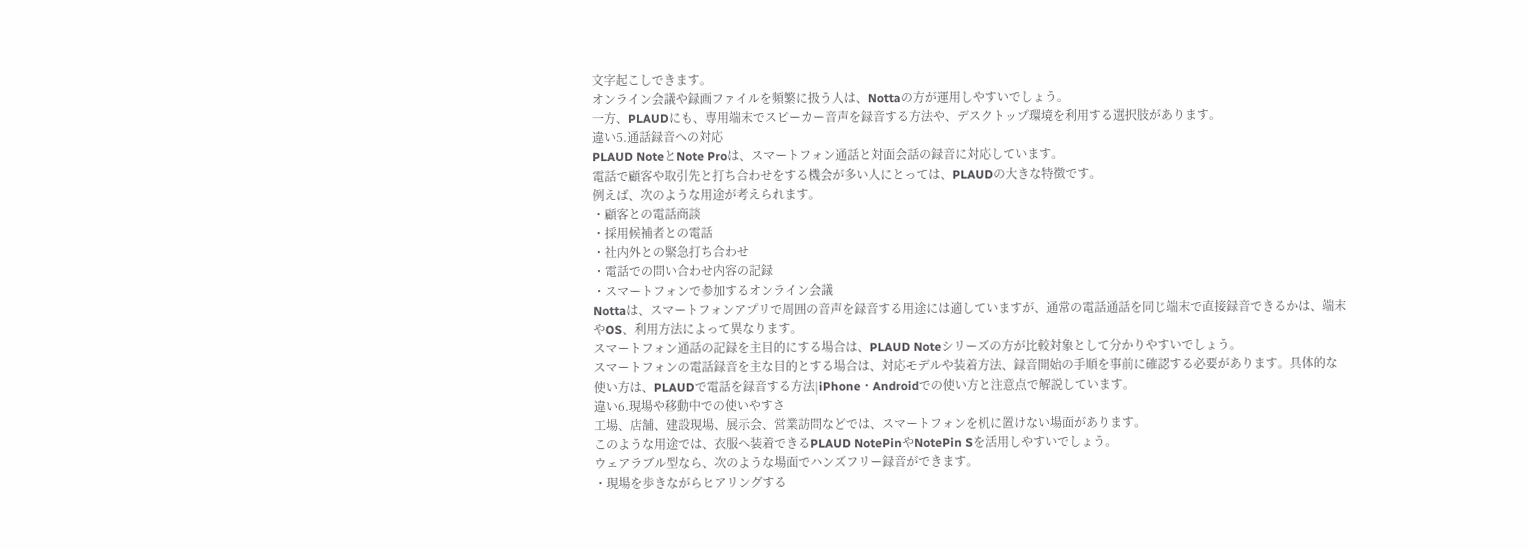文字起こしできます。
オンライン会議や録画ファイルを頻繁に扱う人は、Nottaの方が運用しやすいでしょう。
一方、PLAUDにも、専用端末でスピーカー音声を録音する方法や、デスクトップ環境を利用する選択肢があります。
違い5.通話録音への対応
PLAUD NoteとNote Proは、スマートフォン通話と対面会話の録音に対応しています。
電話で顧客や取引先と打ち合わせをする機会が多い人にとっては、PLAUDの大きな特徴です。
例えば、次のような用途が考えられます。
・顧客との電話商談
・採用候補者との電話
・社内外との緊急打ち合わせ
・電話での問い合わせ内容の記録
・スマートフォンで参加するオンライン会議
Nottaは、スマートフォンアプリで周囲の音声を録音する用途には適していますが、通常の電話通話を同じ端末で直接録音できるかは、端末やOS、利用方法によって異なります。
スマートフォン通話の記録を主目的にする場合は、PLAUD Noteシリーズの方が比較対象として分かりやすいでしょう。
スマートフォンの電話録音を主な目的とする場合は、対応モデルや装着方法、録音開始の手順を事前に確認する必要があります。具体的な使い方は、PLAUDで電話を録音する方法|iPhone・Androidでの使い方と注意点で解説しています。
違い6.現場や移動中での使いやすさ
工場、店舗、建設現場、展示会、営業訪問などでは、スマートフォンを机に置けない場面があります。
このような用途では、衣服へ装着できるPLAUD NotePinやNotePin Sを活用しやすいでしょう。
ウェアラブル型なら、次のような場面でハンズフリー録音ができます。
・現場を歩きながらヒアリングする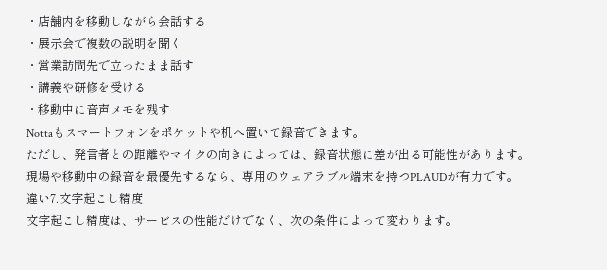・店舗内を移動しながら会話する
・展示会で複数の説明を聞く
・営業訪問先で立ったまま話す
・講義や研修を受ける
・移動中に音声メモを残す
Nottaもスマートフォンをポケットや机へ置いて録音できます。
ただし、発言者との距離やマイクの向きによっては、録音状態に差が出る可能性があります。
現場や移動中の録音を最優先するなら、専用のウェアラブル端末を持つPLAUDが有力です。
違い7.文字起こし精度
文字起こし精度は、サービスの性能だけでなく、次の条件によって変わります。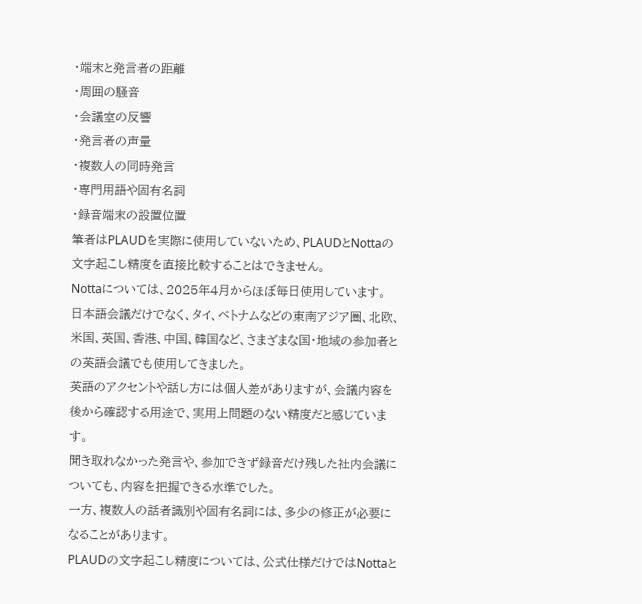・端末と発言者の距離
・周囲の騒音
・会議室の反響
・発言者の声量
・複数人の同時発言
・専門用語や固有名詞
・録音端末の設置位置
筆者はPLAUDを実際に使用していないため、PLAUDとNottaの文字起こし精度を直接比較することはできません。
Nottaについては、2025年4月からほぼ毎日使用しています。
日本語会議だけでなく、タイ、ベトナムなどの東南アジア圏、北欧、米国、英国、香港、中国、韓国など、さまざまな国・地域の参加者との英語会議でも使用してきました。
英語のアクセントや話し方には個人差がありますが、会議内容を後から確認する用途で、実用上問題のない精度だと感じています。
聞き取れなかった発言や、参加できず録音だけ残した社内会議についても、内容を把握できる水準でした。
一方、複数人の話者識別や固有名詞には、多少の修正が必要になることがあります。
PLAUDの文字起こし精度については、公式仕様だけではNottaと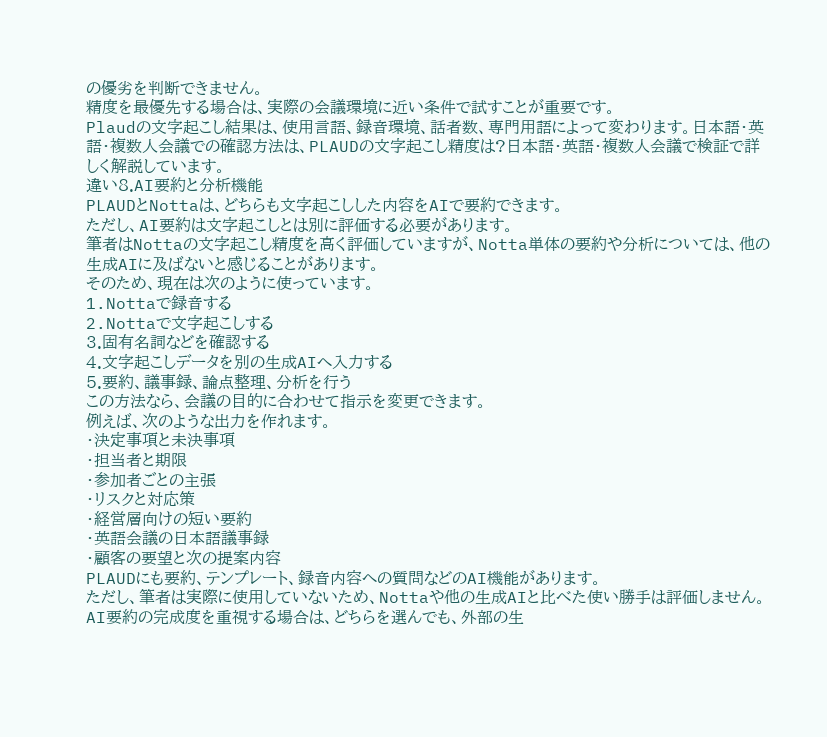の優劣を判断できません。
精度を最優先する場合は、実際の会議環境に近い条件で試すことが重要です。
Plaudの文字起こし結果は、使用言語、録音環境、話者数、専門用語によって変わります。日本語・英語・複数人会議での確認方法は、PLAUDの文字起こし精度は?日本語・英語・複数人会議で検証で詳しく解説しています。
違い8.AI要約と分析機能
PLAUDとNottaは、どちらも文字起こしした内容をAIで要約できます。
ただし、AI要約は文字起こしとは別に評価する必要があります。
筆者はNottaの文字起こし精度を高く評価していますが、Notta単体の要約や分析については、他の生成AIに及ばないと感じることがあります。
そのため、現在は次のように使っています。
1.Nottaで録音する
2.Nottaで文字起こしする
3.固有名詞などを確認する
4.文字起こしデータを別の生成AIへ入力する
5.要約、議事録、論点整理、分析を行う
この方法なら、会議の目的に合わせて指示を変更できます。
例えば、次のような出力を作れます。
・決定事項と未決事項
・担当者と期限
・参加者ごとの主張
・リスクと対応策
・経営層向けの短い要約
・英語会議の日本語議事録
・顧客の要望と次の提案内容
PLAUDにも要約、テンプレート、録音内容への質問などのAI機能があります。
ただし、筆者は実際に使用していないため、Nottaや他の生成AIと比べた使い勝手は評価しません。
AI要約の完成度を重視する場合は、どちらを選んでも、外部の生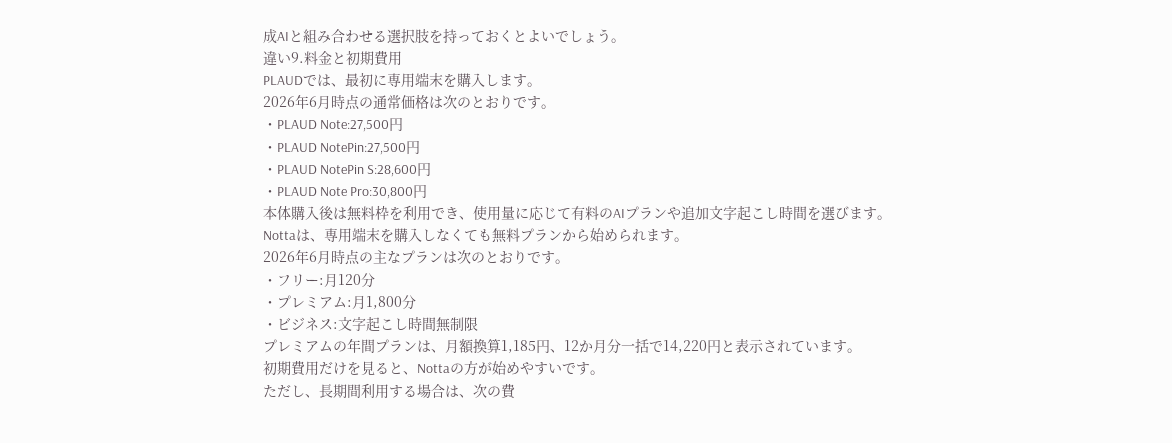成AIと組み合わせる選択肢を持っておくとよいでしょう。
違い9.料金と初期費用
PLAUDでは、最初に専用端末を購入します。
2026年6月時点の通常価格は次のとおりです。
・PLAUD Note:27,500円
・PLAUD NotePin:27,500円
・PLAUD NotePin S:28,600円
・PLAUD Note Pro:30,800円
本体購入後は無料枠を利用でき、使用量に応じて有料のAIプランや追加文字起こし時間を選びます。
Nottaは、専用端末を購入しなくても無料プランから始められます。
2026年6月時点の主なプランは次のとおりです。
・フリー:月120分
・プレミアム:月1,800分
・ビジネス:文字起こし時間無制限
プレミアムの年間プランは、月額換算1,185円、12か月分一括で14,220円と表示されています。
初期費用だけを見ると、Nottaの方が始めやすいです。
ただし、長期間利用する場合は、次の費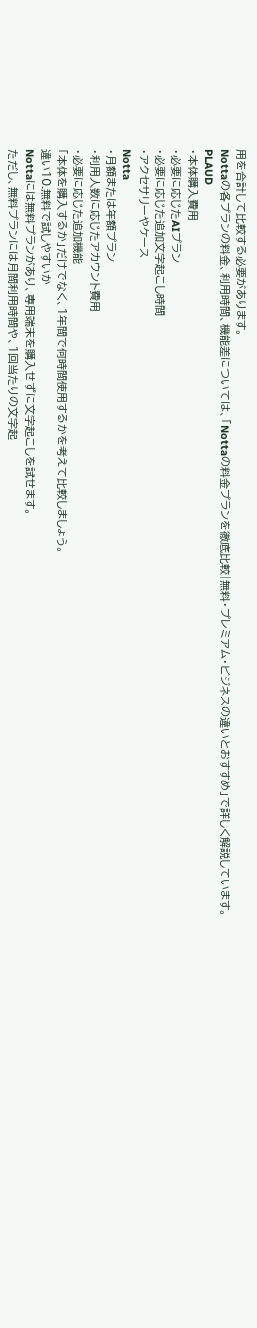用を合計して比較する必要があります。
Nottaの各プランの料金、利用時間、機能差については、「Nottaの料金プランを徹底比較|無料・プレミアム・ビジネスの違いとおすすめ」で詳しく解説しています。
PLAUD
・本体購入費用
・必要に応じたAIプラン
・必要に応じた追加文字起こし時間
・アクセサリーやケース
Notta
・月額または年額プラン
・利用人数に応じたアカウント費用
・必要に応じた追加機能
「本体を購入するか」だけでなく、1年間で何時間使用するかを考えて比較しましょう。
違い10.無料で試しやすいか
Nottaには無料プランがあり、専用端末を購入せずに文字起こしを試せます。
ただし、無料プランには月間利用時間や、1回当たりの文字起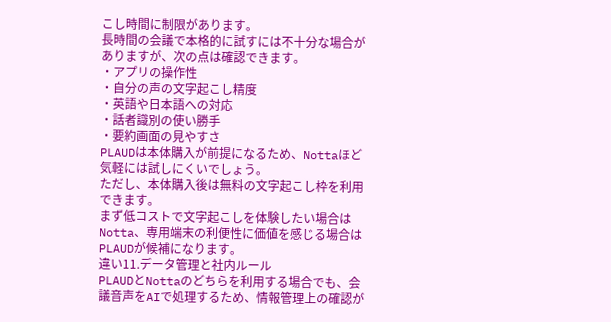こし時間に制限があります。
長時間の会議で本格的に試すには不十分な場合がありますが、次の点は確認できます。
・アプリの操作性
・自分の声の文字起こし精度
・英語や日本語への対応
・話者識別の使い勝手
・要約画面の見やすさ
PLAUDは本体購入が前提になるため、Nottaほど気軽には試しにくいでしょう。
ただし、本体購入後は無料の文字起こし枠を利用できます。
まず低コストで文字起こしを体験したい場合はNotta、専用端末の利便性に価値を感じる場合はPLAUDが候補になります。
違い11.データ管理と社内ルール
PLAUDとNottaのどちらを利用する場合でも、会議音声をAIで処理するため、情報管理上の確認が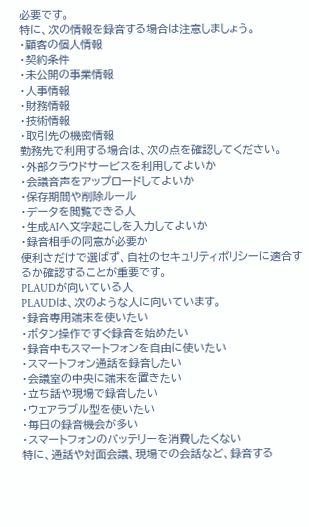必要です。
特に、次の情報を録音する場合は注意しましょう。
・顧客の個人情報
・契約条件
・未公開の事業情報
・人事情報
・財務情報
・技術情報
・取引先の機密情報
勤務先で利用する場合は、次の点を確認してください。
・外部クラウドサービスを利用してよいか
・会議音声をアップロードしてよいか
・保存期間や削除ルール
・データを閲覧できる人
・生成AIへ文字起こしを入力してよいか
・録音相手の同意が必要か
便利さだけで選ばず、自社のセキュリティポリシーに適合するか確認することが重要です。
PLAUDが向いている人
PLAUDは、次のような人に向いています。
・録音専用端末を使いたい
・ボタン操作ですぐ録音を始めたい
・録音中もスマートフォンを自由に使いたい
・スマートフォン通話を録音したい
・会議室の中央に端末を置きたい
・立ち話や現場で録音したい
・ウェアラブル型を使いたい
・毎日の録音機会が多い
・スマートフォンのバッテリーを消費したくない
特に、通話や対面会議、現場での会話など、録音する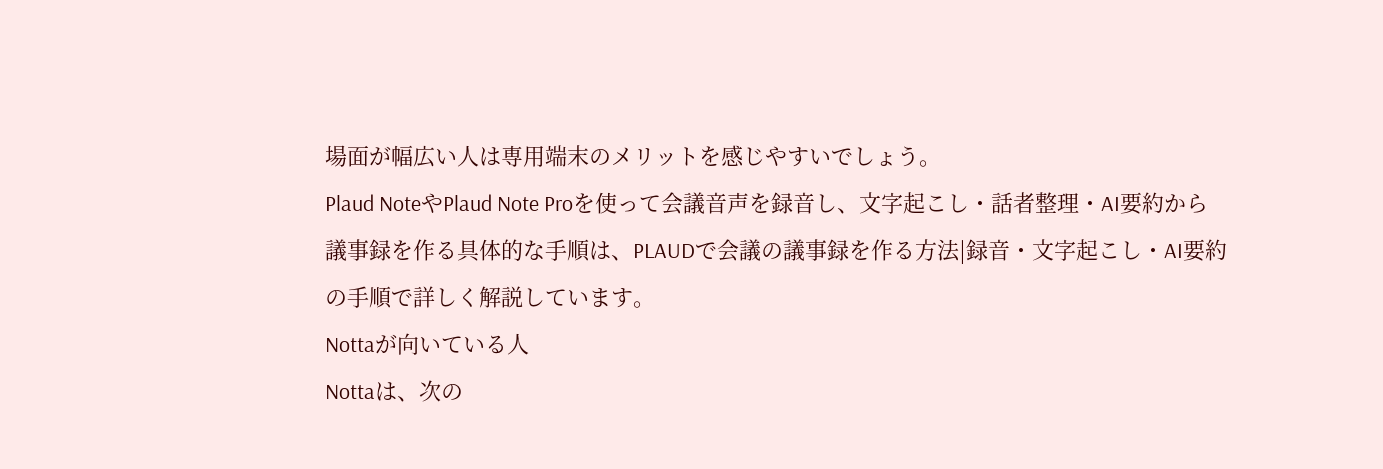場面が幅広い人は専用端末のメリットを感じやすいでしょう。
Plaud NoteやPlaud Note Proを使って会議音声を録音し、文字起こし・話者整理・AI要約から議事録を作る具体的な手順は、PLAUDで会議の議事録を作る方法|録音・文字起こし・AI要約の手順で詳しく解説しています。
Nottaが向いている人
Nottaは、次の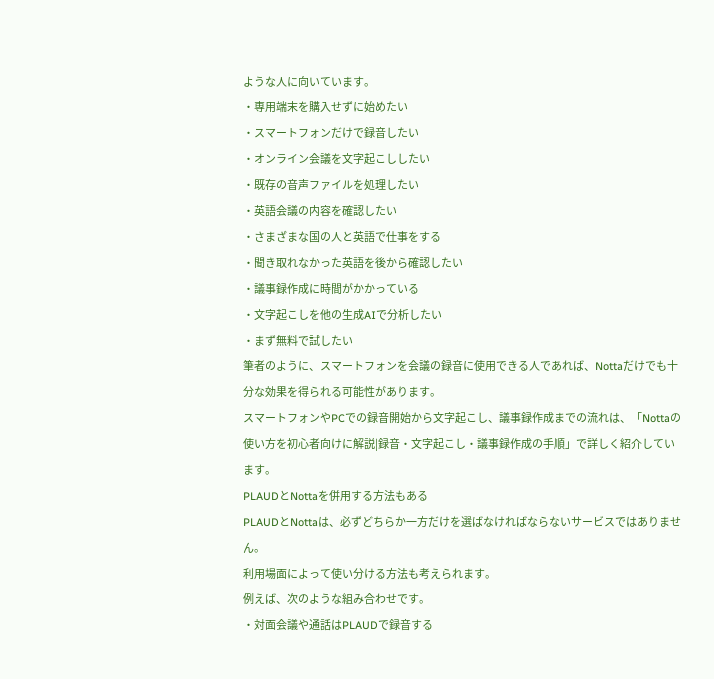ような人に向いています。
・専用端末を購入せずに始めたい
・スマートフォンだけで録音したい
・オンライン会議を文字起こししたい
・既存の音声ファイルを処理したい
・英語会議の内容を確認したい
・さまざまな国の人と英語で仕事をする
・聞き取れなかった英語を後から確認したい
・議事録作成に時間がかかっている
・文字起こしを他の生成AIで分析したい
・まず無料で試したい
筆者のように、スマートフォンを会議の録音に使用できる人であれば、Nottaだけでも十分な効果を得られる可能性があります。
スマートフォンやPCでの録音開始から文字起こし、議事録作成までの流れは、「Nottaの使い方を初心者向けに解説|録音・文字起こし・議事録作成の手順」で詳しく紹介しています。
PLAUDとNottaを併用する方法もある
PLAUDとNottaは、必ずどちらか一方だけを選ばなければならないサービスではありません。
利用場面によって使い分ける方法も考えられます。
例えば、次のような組み合わせです。
・対面会議や通話はPLAUDで録音する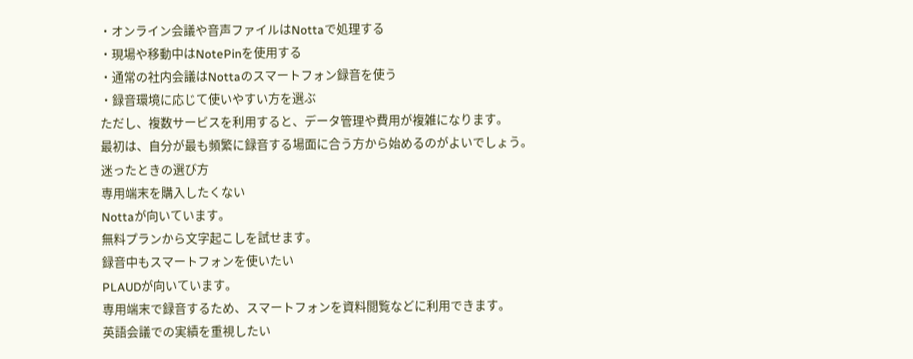・オンライン会議や音声ファイルはNottaで処理する
・現場や移動中はNotePinを使用する
・通常の社内会議はNottaのスマートフォン録音を使う
・録音環境に応じて使いやすい方を選ぶ
ただし、複数サービスを利用すると、データ管理や費用が複雑になります。
最初は、自分が最も頻繁に録音する場面に合う方から始めるのがよいでしょう。
迷ったときの選び方
専用端末を購入したくない
Nottaが向いています。
無料プランから文字起こしを試せます。
録音中もスマートフォンを使いたい
PLAUDが向いています。
専用端末で録音するため、スマートフォンを資料閲覧などに利用できます。
英語会議での実績を重視したい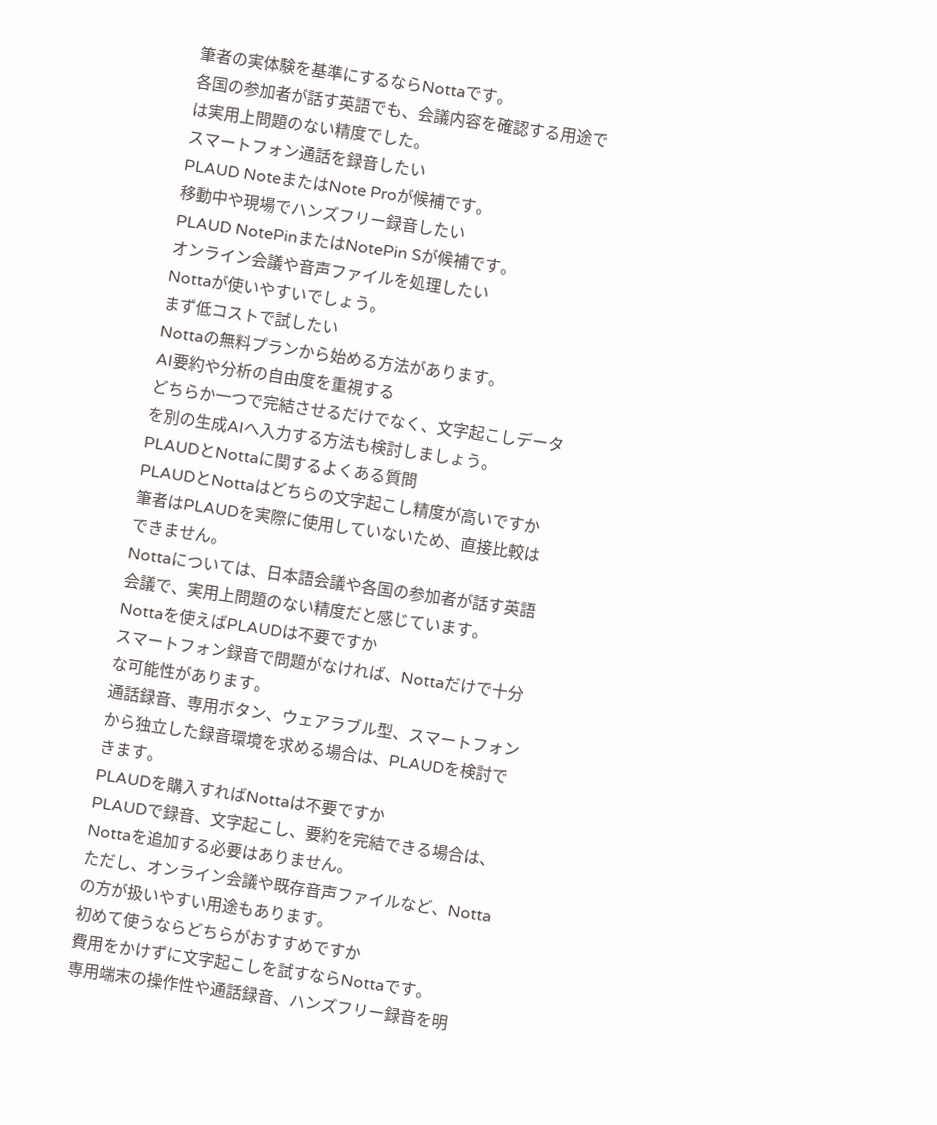筆者の実体験を基準にするならNottaです。
各国の参加者が話す英語でも、会議内容を確認する用途では実用上問題のない精度でした。
スマートフォン通話を録音したい
PLAUD NoteまたはNote Proが候補です。
移動中や現場でハンズフリー録音したい
PLAUD NotePinまたはNotePin Sが候補です。
オンライン会議や音声ファイルを処理したい
Nottaが使いやすいでしょう。
まず低コストで試したい
Nottaの無料プランから始める方法があります。
AI要約や分析の自由度を重視する
どちらか一つで完結させるだけでなく、文字起こしデータを別の生成AIへ入力する方法も検討しましょう。
PLAUDとNottaに関するよくある質問
PLAUDとNottaはどちらの文字起こし精度が高いですか
筆者はPLAUDを実際に使用していないため、直接比較はできません。
Nottaについては、日本語会議や各国の参加者が話す英語会議で、実用上問題のない精度だと感じています。
Nottaを使えばPLAUDは不要ですか
スマートフォン録音で問題がなければ、Nottaだけで十分な可能性があります。
通話録音、専用ボタン、ウェアラブル型、スマートフォンから独立した録音環境を求める場合は、PLAUDを検討できます。
PLAUDを購入すればNottaは不要ですか
PLAUDで録音、文字起こし、要約を完結できる場合は、Nottaを追加する必要はありません。
ただし、オンライン会議や既存音声ファイルなど、Nottaの方が扱いやすい用途もあります。
初めて使うならどちらがおすすめですか
費用をかけずに文字起こしを試すならNottaです。
専用端末の操作性や通話録音、ハンズフリー録音を明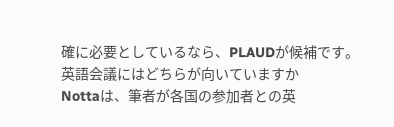確に必要としているなら、PLAUDが候補です。
英語会議にはどちらが向いていますか
Nottaは、筆者が各国の参加者との英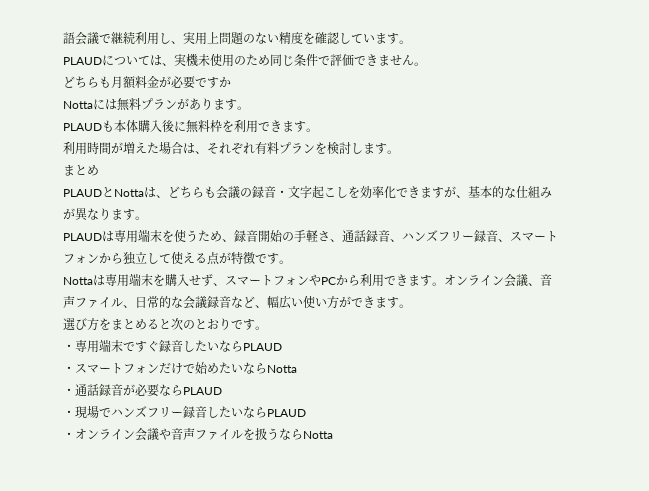語会議で継続利用し、実用上問題のない精度を確認しています。
PLAUDについては、実機未使用のため同じ条件で評価できません。
どちらも月額料金が必要ですか
Nottaには無料プランがあります。
PLAUDも本体購入後に無料枠を利用できます。
利用時間が増えた場合は、それぞれ有料プランを検討します。
まとめ
PLAUDとNottaは、どちらも会議の録音・文字起こしを効率化できますが、基本的な仕組みが異なります。
PLAUDは専用端末を使うため、録音開始の手軽さ、通話録音、ハンズフリー録音、スマートフォンから独立して使える点が特徴です。
Nottaは専用端末を購入せず、スマートフォンやPCから利用できます。オンライン会議、音声ファイル、日常的な会議録音など、幅広い使い方ができます。
選び方をまとめると次のとおりです。
・専用端末ですぐ録音したいならPLAUD
・スマートフォンだけで始めたいならNotta
・通話録音が必要ならPLAUD
・現場でハンズフリー録音したいならPLAUD
・オンライン会議や音声ファイルを扱うならNotta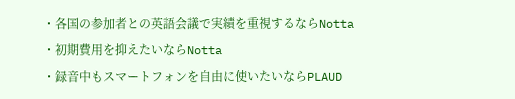・各国の参加者との英語会議で実績を重視するならNotta
・初期費用を抑えたいならNotta
・録音中もスマートフォンを自由に使いたいならPLAUD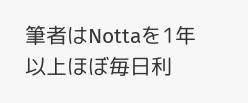筆者はNottaを1年以上ほぼ毎日利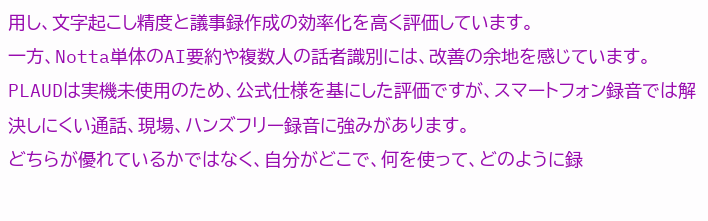用し、文字起こし精度と議事録作成の効率化を高く評価しています。
一方、Notta単体のAI要約や複数人の話者識別には、改善の余地を感じています。
PLAUDは実機未使用のため、公式仕様を基にした評価ですが、スマートフォン録音では解決しにくい通話、現場、ハンズフリー録音に強みがあります。
どちらが優れているかではなく、自分がどこで、何を使って、どのように録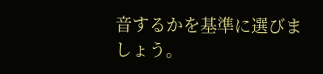音するかを基準に選びましょう。